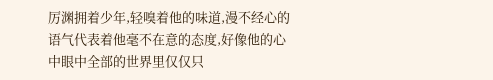厉渊拥着少年,轻嗅着他的味道,漫不经心的语气代表着他毫不在意的态度,好像他的心中眼中全部的世界里仅仅只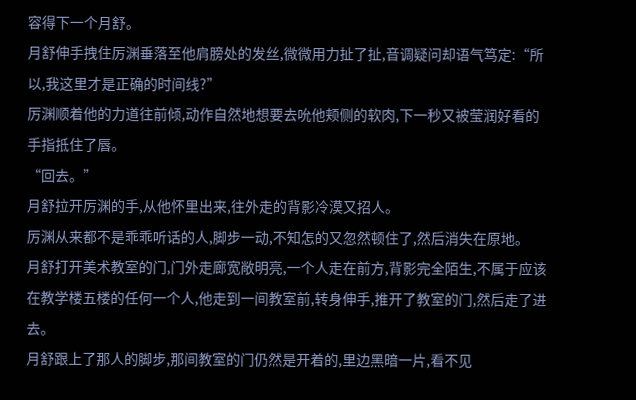容得下一个月舒。
月舒伸手拽住厉渊垂落至他肩膀处的发丝,微微用力扯了扯,音调疑问却语气笃定:“所以,我这里才是正确的时间线?”
厉渊顺着他的力道往前倾,动作自然地想要去吮他颊侧的软肉,下一秒又被莹润好看的手指抵住了唇。
“回去。”
月舒拉开厉渊的手,从他怀里出来,往外走的背影冷漠又招人。
厉渊从来都不是乖乖听话的人,脚步一动,不知怎的又忽然顿住了,然后消失在原地。
月舒打开美术教室的门,门外走廊宽敞明亮,一个人走在前方,背影完全陌生,不属于应该在教学楼五楼的任何一个人,他走到一间教室前,转身伸手,推开了教室的门,然后走了进去。
月舒跟上了那人的脚步,那间教室的门仍然是开着的,里边黑暗一片,看不见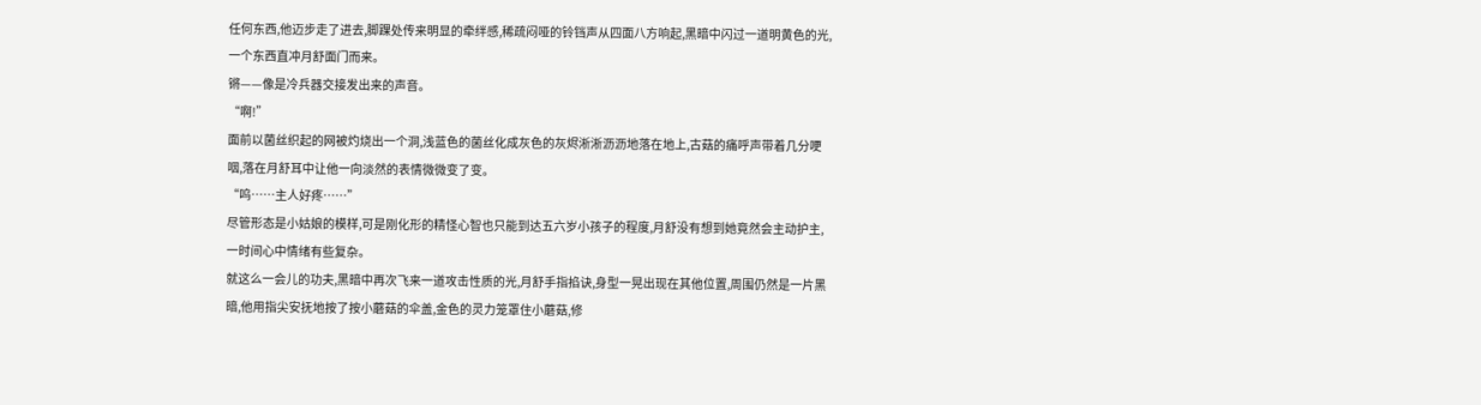任何东西,他迈步走了进去,脚踝处传来明显的牵绊感,稀疏闷哑的铃铛声从四面八方响起,黑暗中闪过一道明黄色的光,一个东西直冲月舒面门而来。
锵——像是冷兵器交接发出来的声音。
“啊!”
面前以菌丝织起的网被灼烧出一个洞,浅蓝色的菌丝化成灰色的灰烬淅淅沥沥地落在地上,古菇的痛呼声带着几分哽咽,落在月舒耳中让他一向淡然的表情微微变了变。
“呜……主人好疼……”
尽管形态是小姑娘的模样,可是刚化形的精怪心智也只能到达五六岁小孩子的程度,月舒没有想到她竟然会主动护主,一时间心中情绪有些复杂。
就这么一会儿的功夫,黑暗中再次飞来一道攻击性质的光,月舒手指掐诀,身型一晃出现在其他位置,周围仍然是一片黑暗,他用指尖安抚地按了按小蘑菇的伞盖,金色的灵力笼罩住小蘑菇,修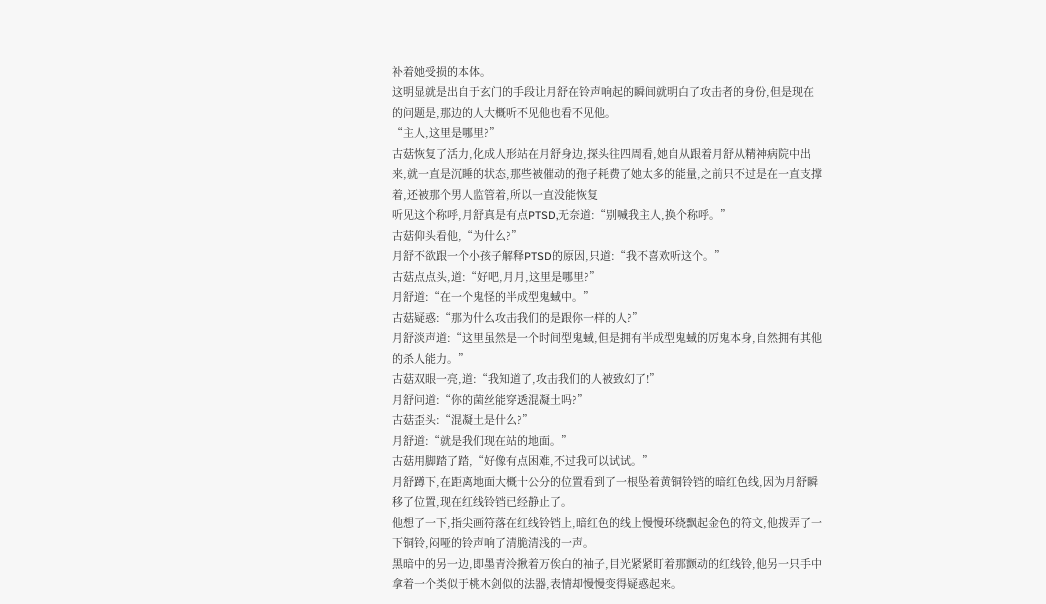补着她受损的本体。
这明显就是出自于玄门的手段让月舒在铃声响起的瞬间就明白了攻击者的身份,但是现在的问题是,那边的人大概听不见他也看不见他。
“主人,这里是哪里?”
古菇恢复了活力,化成人形站在月舒身边,探头往四周看,她自从跟着月舒从精神病院中出来,就一直是沉睡的状态,那些被催动的孢子耗费了她太多的能量,之前只不过是在一直支撑着,还被那个男人监管着,所以一直没能恢复
听见这个称呼,月舒真是有点PTSD,无奈道:“别喊我主人,换个称呼。”
古菇仰头看他,“为什么?”
月舒不欲跟一个小孩子解释PTSD的原因,只道:“我不喜欢听这个。”
古菇点点头,道:“好吧,月月,这里是哪里?”
月舒道:“在一个鬼怪的半成型鬼蜮中。”
古菇疑惑:“那为什么攻击我们的是跟你一样的人?”
月舒淡声道:“这里虽然是一个时间型鬼蜮,但是拥有半成型鬼蜮的厉鬼本身,自然拥有其他的杀人能力。”
古菇双眼一亮,道:“我知道了,攻击我们的人被致幻了!”
月舒问道:“你的菌丝能穿透混凝土吗?”
古菇歪头:“混凝土是什么?”
月舒道:“就是我们现在站的地面。”
古菇用脚踏了踏,“好像有点困难,不过我可以试试。”
月舒蹲下,在距离地面大概十公分的位置看到了一根坠着黄铜铃铛的暗红色线,因为月舒瞬移了位置,现在红线铃铛已经静止了。
他想了一下,指尖画符落在红线铃铛上,暗红色的线上慢慢环绕飘起金色的符文,他拨弄了一下铜铃,闷哑的铃声响了清脆清浅的一声。
黑暗中的另一边,即墨青泠揪着万俟白的袖子,目光紧紧盯着那颤动的红线铃,他另一只手中拿着一个类似于桃木剑似的法器,表情却慢慢变得疑惑起来。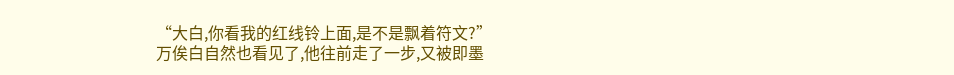“大白,你看我的红线铃上面,是不是飘着符文?”
万俟白自然也看见了,他往前走了一步,又被即墨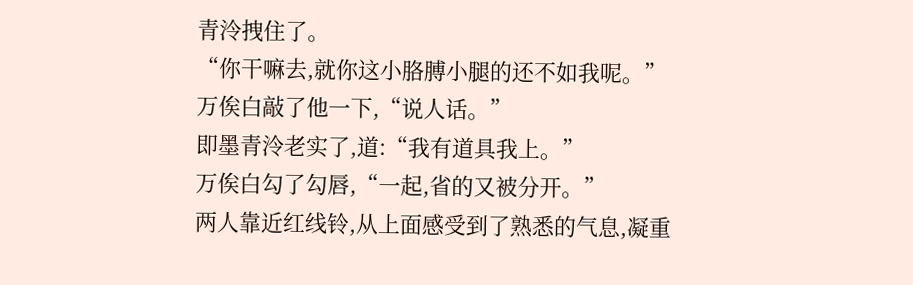青泠拽住了。
“你干嘛去,就你这小胳膊小腿的还不如我呢。”
万俟白敲了他一下,“说人话。”
即墨青泠老实了,道:“我有道具我上。”
万俟白勾了勾唇,“一起,省的又被分开。”
两人靠近红线铃,从上面感受到了熟悉的气息,凝重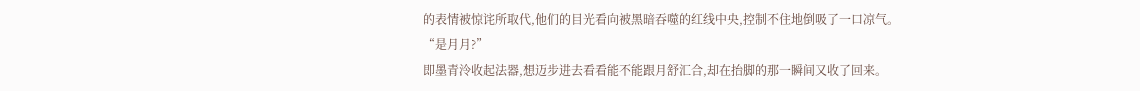的表情被惊诧所取代,他们的目光看向被黑暗吞噬的红线中央,控制不住地倒吸了一口凉气。
“是月月?”
即墨青泠收起法器,想迈步进去看看能不能跟月舒汇合,却在抬脚的那一瞬间又收了回来。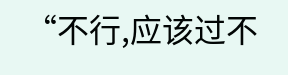“不行,应该过不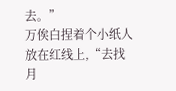去。”
万俟白捏着个小纸人放在红线上,“去找月